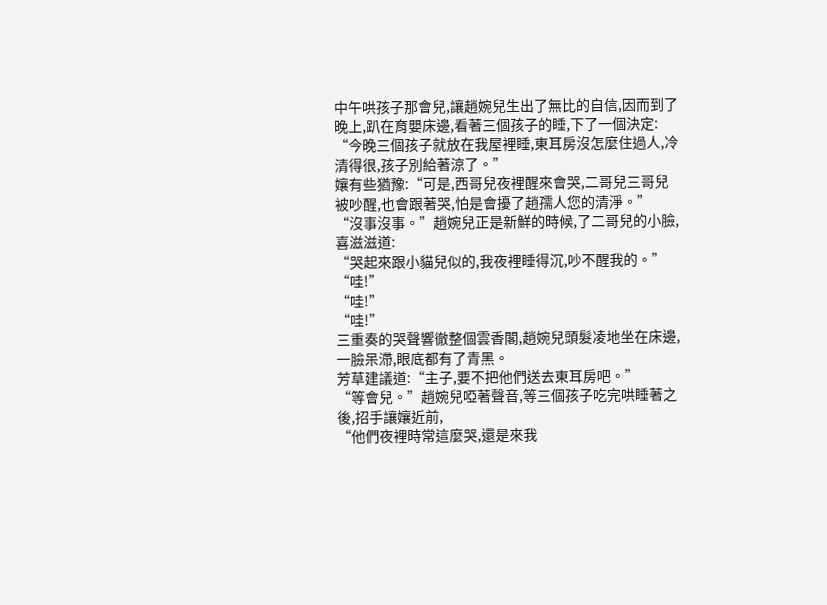中午哄孩子那會兒,讓趙婉兒生出了無比的自信,因而到了晚上,趴在育嬰床邊,看著三個孩子的睡,下了一個決定:
“今晚三個孩子就放在我屋裡睡,東耳房沒怎麼住過人,冷清得很,孩子別給著涼了。”
孃有些猶豫:“可是,西哥兒夜裡醒來會哭,二哥兒三哥兒被吵醒,也會跟著哭,怕是會擾了趙孺人您的清淨。”
“沒事沒事。”趙婉兒正是新鮮的時候,了二哥兒的小臉,喜滋滋道:
“哭起來跟小貓兒似的,我夜裡睡得沉,吵不醒我的。”
“哇!”
“哇!”
“哇!”
三重奏的哭聲響徹整個雲香閣,趙婉兒頭髮凌地坐在床邊,一臉呆滯,眼底都有了青黑。
芳草建議道:“主子,要不把他們送去東耳房吧。”
“等會兒。”趙婉兒啞著聲音,等三個孩子吃完哄睡著之後,招手讓孃近前,
“他們夜裡時常這麼哭,還是來我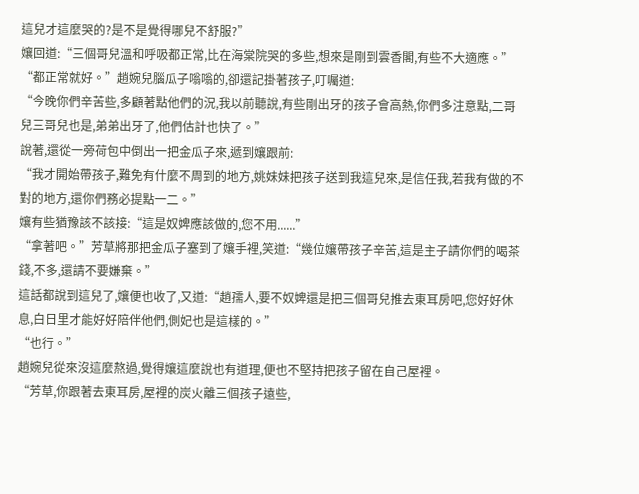這兒才這麼哭的?是不是覺得哪兒不舒服?”
孃回道:“三個哥兒溫和呼吸都正常,比在海棠院哭的多些,想來是剛到雲香閣,有些不大適應。”
“都正常就好。”趙婉兒腦瓜子嗡嗡的,卻還記掛著孩子,叮囑道:
“今晚你們辛苦些,多顧著點他們的況,我以前聽說,有些剛出牙的孩子會高熱,你們多注意點,二哥兒三哥兒也是,弟弟出牙了,他們估計也快了。”
說著,還從一旁荷包中倒出一把金瓜子來,遞到孃跟前:
“我才開始帶孩子,難免有什麼不周到的地方,姚妹妹把孩子送到我這兒來,是信任我,若我有做的不對的地方,還你們務必提點一二。”
孃有些猶豫該不該接:“這是奴婢應該做的,您不用......”
“拿著吧。”芳草將那把金瓜子塞到了孃手裡,笑道:“幾位孃帶孩子辛苦,這是主子請你們的喝茶錢,不多,還請不要嫌棄。”
這話都說到這兒了,孃便也收了,又道:“趙孺人,要不奴婢還是把三個哥兒推去東耳房吧,您好好休息,白日里才能好好陪伴他們,側妃也是這樣的。”
“也行。”
趙婉兒從來沒這麼熬過,覺得孃這麼說也有道理,便也不堅持把孩子留在自己屋裡。
“芳草,你跟著去東耳房,屋裡的炭火離三個孩子遠些,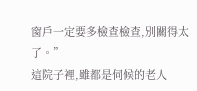窗戶一定要多檢查檢查,別關得太了。”
這院子裡,雖都是伺候的老人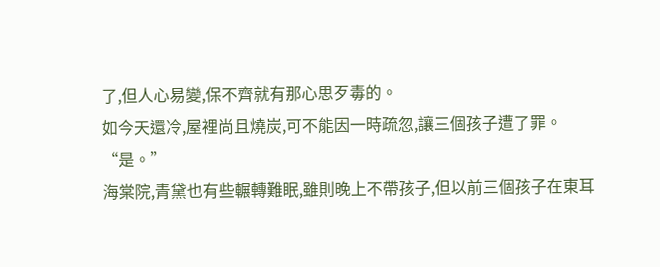了,但人心易變,保不齊就有那心思歹毒的。
如今天還冷,屋裡尚且燒炭,可不能因一時疏忽,讓三個孩子遭了罪。
“是。”
海棠院,青黛也有些輾轉難眠,雖則晚上不帶孩子,但以前三個孩子在東耳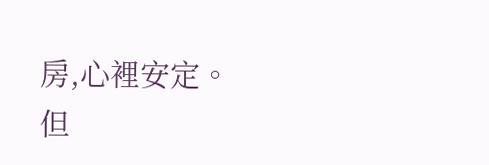房,心裡安定。
但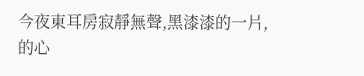今夜東耳房寂靜無聲,黑漆漆的一片,的心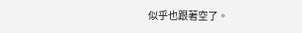似乎也跟著空了。